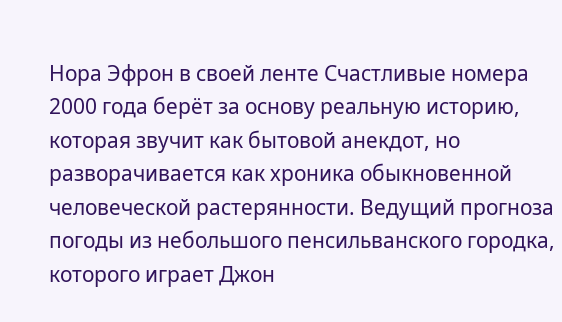Нора Эфрон в своей ленте Счастливые номера 2000 года берёт за основу реальную историю, которая звучит как бытовой анекдот, но разворачивается как хроника обыкновенной человеческой растерянности. Ведущий прогноза погоды из небольшого пенсильванского городка, которого играет Джон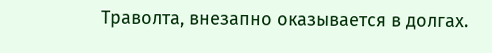Траволта, внезапно оказывается в долгах.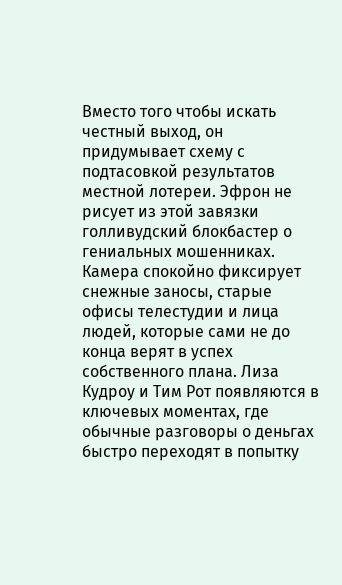Вместо того чтобы искать честный выход, он придумывает схему с подтасовкой результатов местной лотереи. Эфрон не рисует из этой завязки голливудский блокбастер о гениальных мошенниках. Камера спокойно фиксирует снежные заносы, старые офисы телестудии и лица людей, которые сами не до конца верят в успех собственного плана. Лиза Кудроу и Тим Рот появляются в ключевых моментах, где обычные разговоры о деньгах быстро переходят в попытку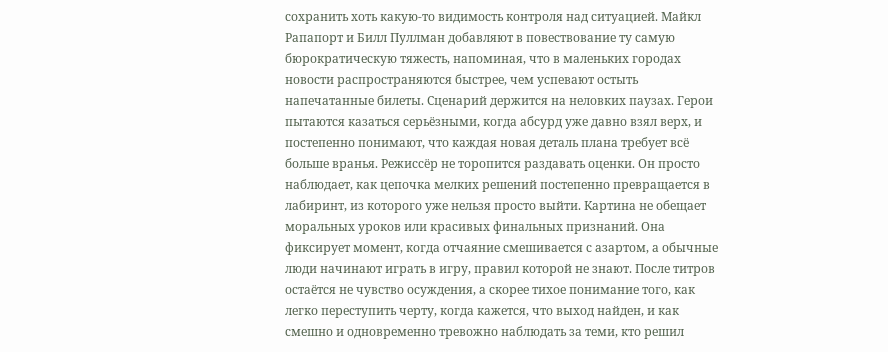сохранить хоть какую-то видимость контроля над ситуацией. Майкл Рапапорт и Билл Пуллман добавляют в повествование ту самую бюрократическую тяжесть, напоминая, что в маленьких городах новости распространяются быстрее, чем успевают остыть напечатанные билеты. Сценарий держится на неловких паузах. Герои пытаются казаться серьёзными, когда абсурд уже давно взял верх, и постепенно понимают, что каждая новая деталь плана требует всё больше вранья. Режиссёр не торопится раздавать оценки. Он просто наблюдает, как цепочка мелких решений постепенно превращается в лабиринт, из которого уже нельзя просто выйти. Картина не обещает моральных уроков или красивых финальных признаний. Она фиксирует момент, когда отчаяние смешивается с азартом, а обычные люди начинают играть в игру, правил которой не знают. После титров остаётся не чувство осуждения, а скорее тихое понимание того, как легко переступить черту, когда кажется, что выход найден, и как смешно и одновременно тревожно наблюдать за теми, кто решил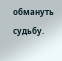обмануть судьбу.